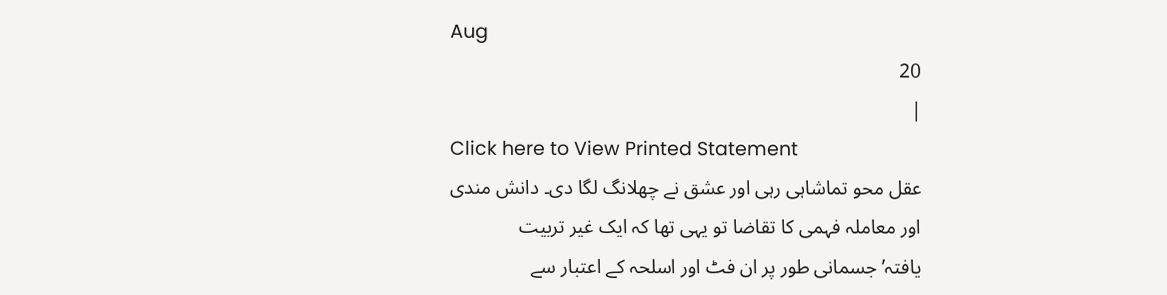Aug
20
|
Click here to View Printed Statement
عقل محو تماشاہی رہی اور عشق نے چھلانگ لگا دی۔ دانش مندی اور معاملہ فہمی کا تقاضا تو یہی تھا کہ ایک غیر تربیت یافتہ’جسمانی طور پر ان فٹ اور اسلحہ کے اعتبار سے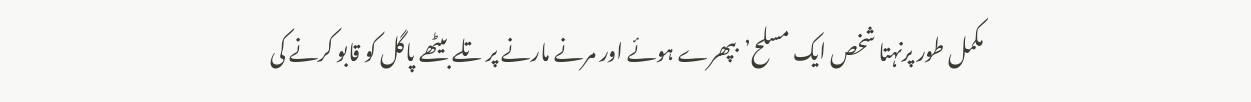مکمل طور پرنہتا شخص ایک مسلح’بپھرے ہوئے اور مرنے مارنے پر تلے بیٹھے پاگل کو قابو کرنے کی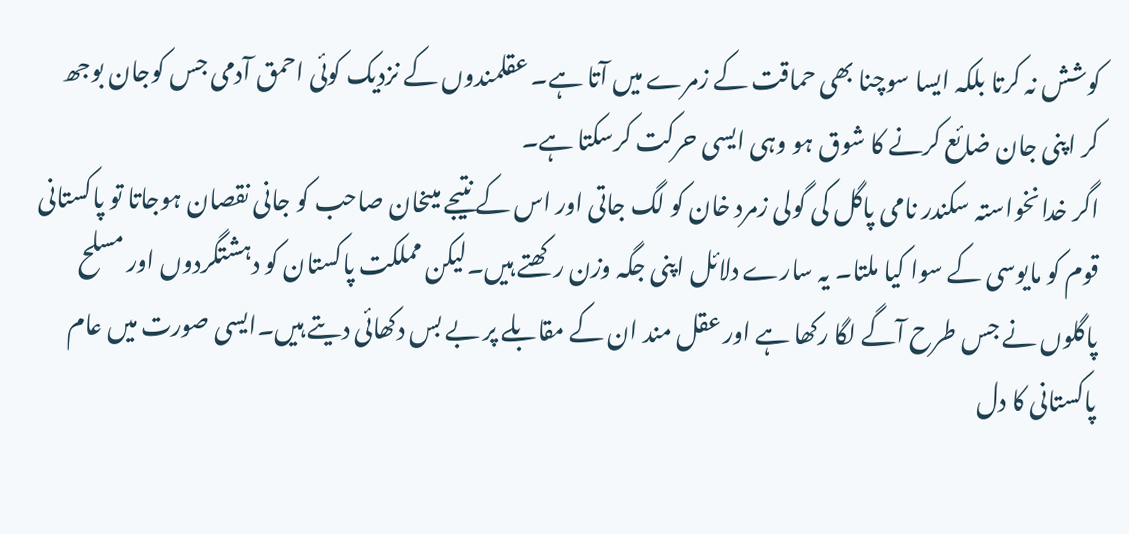کوشش نہ کرتا بلکہ ایسا سوچنا بھی حماقت کے زمرے میں آتا ہے۔ عقلمندوں کے نزدیک کوئی احمق آدمی جس کوجان بوجھ کر اپنی جان ضائع کرنے کا شوق ہو وہی ایسی حرکت کرسکتا ہے۔
اگر خدانخواستہ سکندر نامی پاگل کی گولی زمرد خان کو لگ جاتی اور اس کے نتیجے میںخان صاحب کو جانی نقصان ہوجاتا تو پاکستانی قوم کو مایوسی کے سوا کیا ملتا۔ یہ سارے دلائل اپنی جگہ وزن رکھتے ہیں۔لیکن مملکت پاکستان کو دہشتگردوں اور مسلح پاگلوں نے جس طرح آگے لگا رکھا ہے اور عقل مند ان کے مقابلے پر بے بس دکھائی دیتے ہیں۔ایسی صورت میں عام پاکستانی کا دل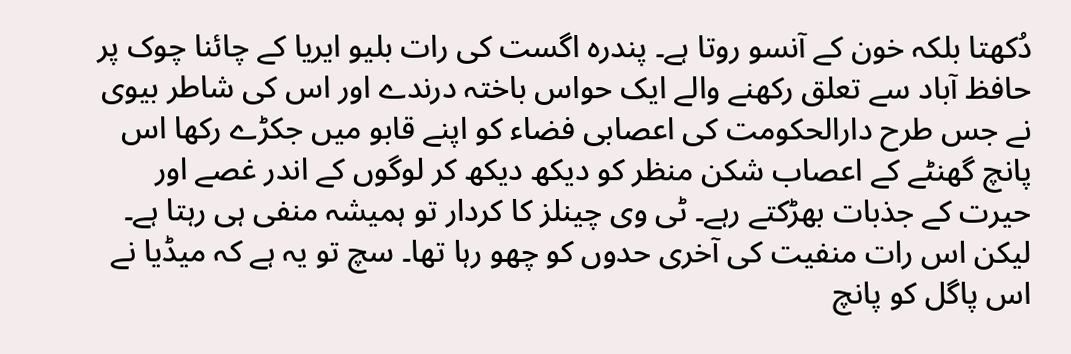دُکھتا بلکہ خون کے آنسو روتا ہے۔ پندرہ اگست کی رات بلیو ایریا کے چائنا چوک پر حافظ آباد سے تعلق رکھنے والے ایک حواس باختہ درندے اور اس کی شاطر بیوی نے جس طرح دارالحکومت کی اعصابی فضاء کو اپنے قابو میں جکڑے رکھا اس پانچ گھنٹے کے اعصاب شکن منظر کو دیکھ دیکھ کر لوگوں کے اندر غصے اور حیرت کے جذبات بھڑکتے رہے۔ ٹی وی چینلز کا کردار تو ہمیشہ منفی ہی رہتا ہے۔ لیکن اس رات منفیت کی آخری حدوں کو چھو رہا تھا۔ سچ تو یہ ہے کہ میڈیا نے اس پاگل کو پانچ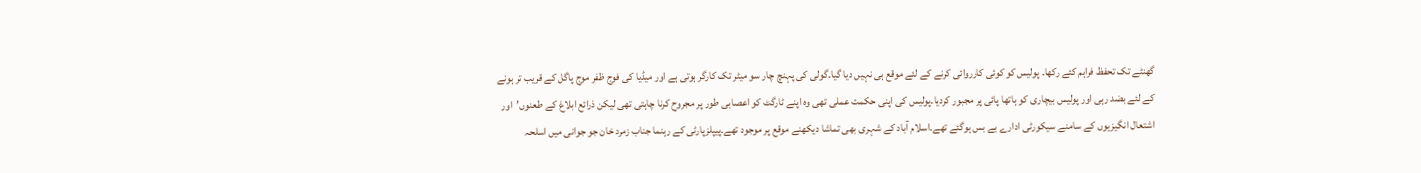گھنٹے تک تحفظ فراہم کئے رکھا۔ پولیس کو کوئی کارروائی کرنے کے لئے موقع ہی نہیں دیا گیا۔گولی کی پہنچ چار سو میٹر تک کارگر ہوتی ہے اور میڈیا کی فوج ظفر موج پاگل کے قریب تر ہونے کے لئے بضد رہی اور پولیس بیچاری کو ہاتھا پائی پر مجبور کردیا۔پولیس کی اپنی حکمت عملی تھی وہ اپنے ٹارگٹ کو اعصابی طور پر مجروح کرنا چاہتی تھی لیکن ذرائع ابلاغ کے طعنوں’اور اشتعال انگیزیوں کے سامنے سیکورٹی ادارے بے بس ہوگئے تھے۔اسلام آباد کے شہری بھی تماشا دیکھنے موقع پر موجود تھے۔پیپلزپارٹی کے رہنما جناب زمرد خان جو جوانی میں اسلحہ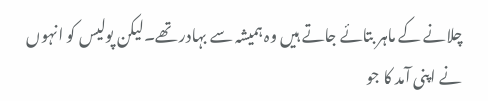چلانے کے ماہر بتائے جاتے ہیں وہ ہمیشہ سے بہادر تھے۔لیکن پولیس کو انہوں نے اپنی آمد کا جو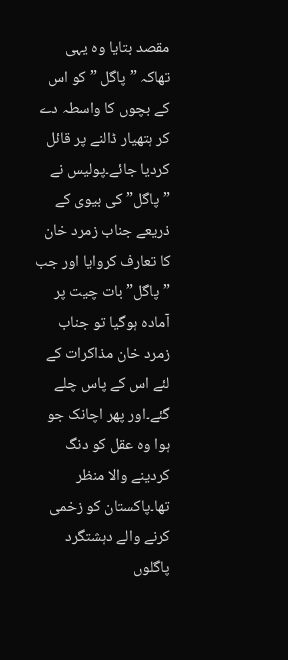مقصد بتایا وہ یہی تھاکہ ”پاگل ”کو اس کے بچوں کا واسطہ دے کر ہتھیار ڈالنے پر قائل کردیا جائے۔پولیس نے ”پاگل” کی بیوی کے ذریعے جناب زمرد خان کا تعارف کروایا اور جب ”پاگل” بات چیت پر آمادہ ہوگیا تو جناب زمرد خان مذاکرات کے لئے اس کے پاس چلے گئے۔اور پھر اچانک جو ہوا وہ عقل کو دنگ کردینے والا منظر تھا۔پاکستان کو زخمی کرنے والے دہشتگرد پاگلوں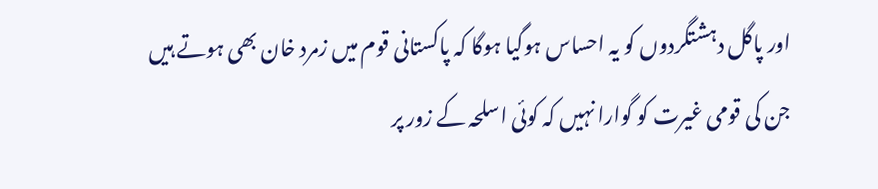اور پاگل دہشتگردوں کو یہ احساس ہوگیا ہوگا کہ پاکستانی قوم میں زمرد خان بھی ہوتے ہیں جن کی قومی غیرت کو گوارا نہیں کہ کوئی اسلحہ کے زور پر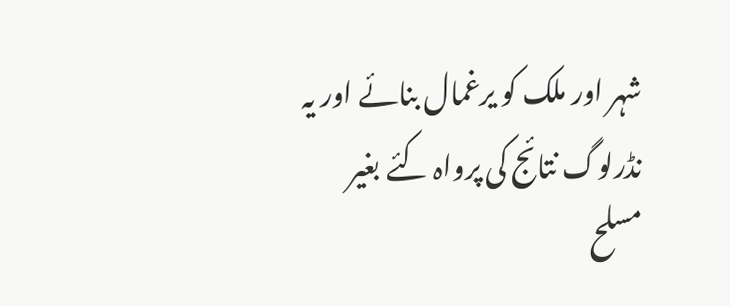شہر اور ملک کو یرغمال بنائے اور یہ نڈرلوگ نتائج کی پرواہ کئے بغیر مسلح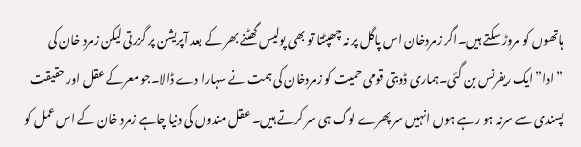ہاتھوں کو مروڑ سکتے ہیں۔اگر زمردخان اس پاگل پر نہ چھپٹتا تو بھی پولیس گھٹنے بھر کے بعد آپریشن پر گزرتی لیکن زمرد خان کی ”ادا” ایک ریفرنس بن گئی۔ہماری ڈوبتی قومی حمیت کو زمردخان کی ہمت نے سہارا دے ڈالا۔جو معرکے عقل اور حقیقت پسندی سے سرنہ ہو رہے ہوں انہیں سر پھرے لوگ ہی سر کرتے ہیں۔ عقل مندوں کی دنیا چاہے زمرد خان کے اس عمل کو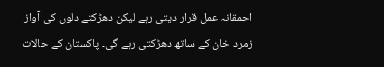احمقانہ عمل قرار دیتی رہے لیکن دھڑکتے دلوں کی آواز زمرد خان کے ساتھ دھڑکتی رہے گی۔ پاکستان کے حالات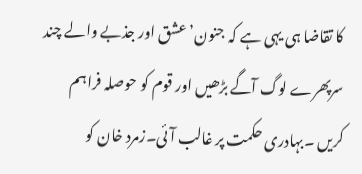کا تقاضا ہی یہی ہے کہ جنون’عشق اور جذبے والے چند سرپھرے لوگ آگے بڑھیں اور قوم کو حوصلہ فراہم کریں ۔بہادری حکمت پر غالب آئی۔زمرد خان کو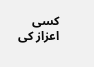کسی اعزاز کی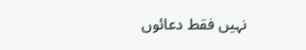نہیں فقط دعائوں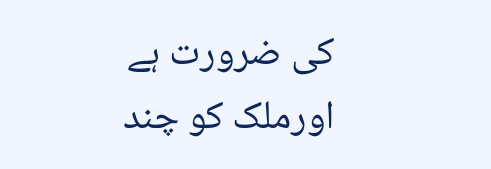کی ضرورت ہے اورملک کو چند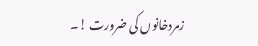زمردخانوں کی ضرورت !۔